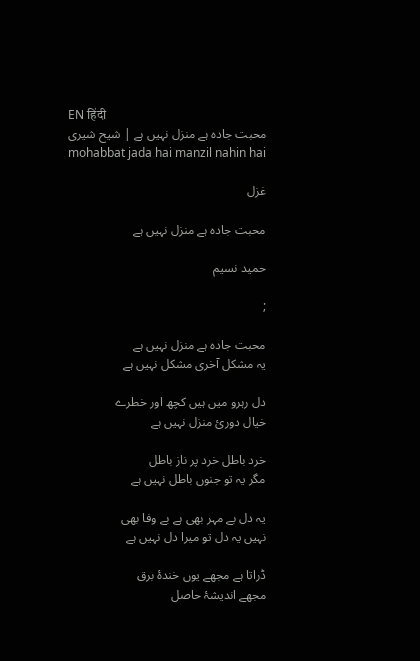EN हिंदी
محبت جادہ ہے منزل نہیں ہے | شیح شیری
mohabbat jada hai manzil nahin hai

غزل

محبت جادہ ہے منزل نہیں ہے

حمید نسیم

;

محبت جادہ ہے منزل نہیں ہے
یہ مشکل آخری مشکل نہیں ہے

دل رہرو میں ہیں کچھ اور خطرے
خیال دوریٔ منزل نہیں ہے

خرد باطل خرد پر ناز باطل
مگر یہ تو جنوں باطل نہیں ہے

یہ دل بے مہر بھی ہے بے وفا بھی
نہیں یہ دل تو میرا دل نہیں ہے

ڈراتا ہے مجھے یوں خندۂ برق
مجھے اندیشۂ حاصل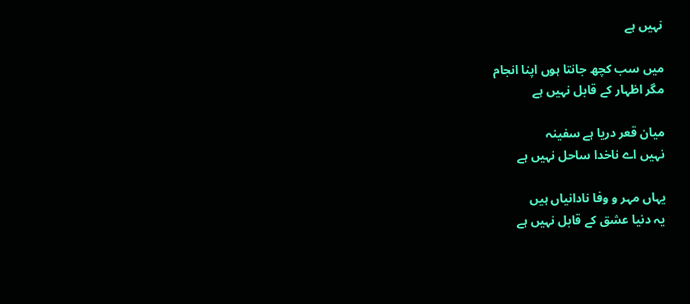نہیں ہے

میں سب کچھ جانتا ہوں اپنا انجام
مگر اظہار کے قابل نہیں ہے

میان قعر دریا ہے سفینہ
نہیں اے ناخدا ساحل نہیں ہے

یہاں مہر و وفا نادانیاں ہیں
یہ دنیا عشق کے قابل نہیں ہے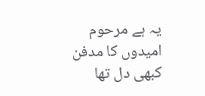یہ ہے مرحوم امیدوں کا مدفن
کبھی دل تھا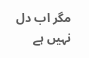مگر اب دل نہیں ہے